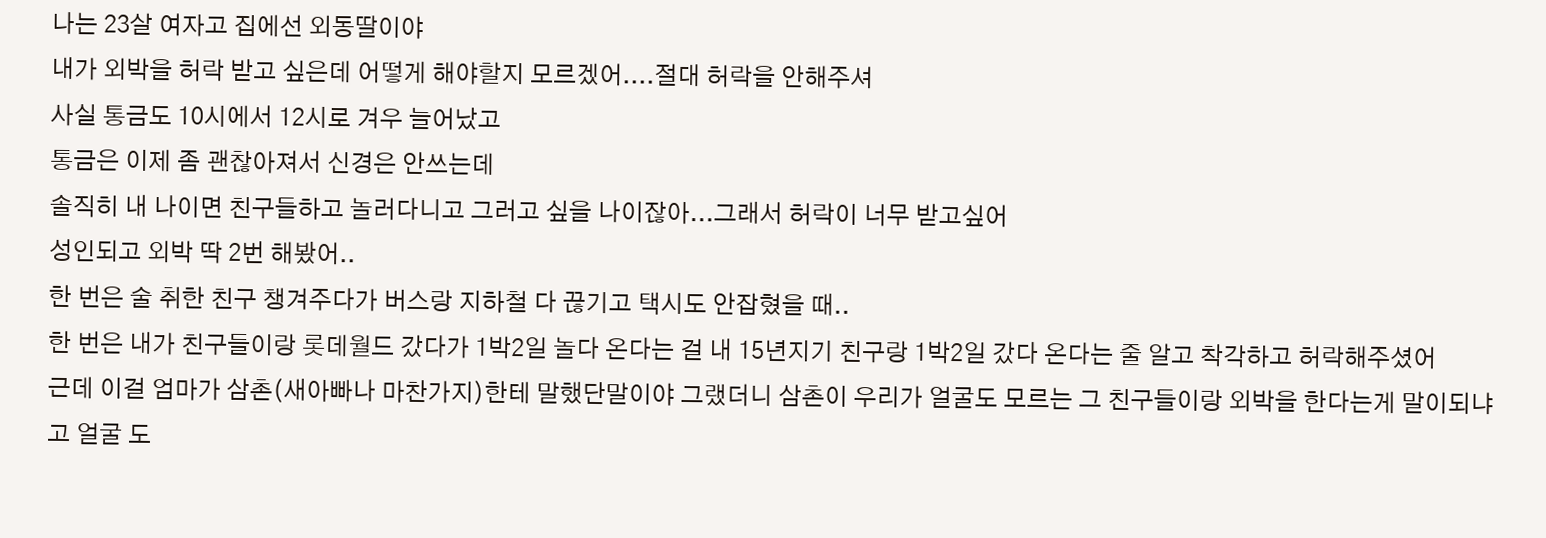나는 23살 여자고 집에선 외동딸이야
내가 외박을 허락 받고 싶은데 어떻게 해야할지 모르겠어....절대 허락을 안해주셔
사실 통금도 10시에서 12시로 겨우 늘어났고
통금은 이제 좀 괜찮아져서 신경은 안쓰는데
솔직히 내 나이면 친구들하고 놀러다니고 그러고 싶을 나이잖아...그래서 허락이 너무 받고싶어
성인되고 외박 딱 2번 해봤어..
한 번은 술 취한 친구 챙겨주다가 버스랑 지하철 다 끊기고 택시도 안잡혔을 때..
한 번은 내가 친구들이랑 롯데월드 갔다가 1박2일 놀다 온다는 걸 내 15년지기 친구랑 1박2일 갔다 온다는 줄 알고 착각하고 허락해주셨어
근데 이걸 엄마가 삼촌(새아빠나 마찬가지)한테 말했단말이야 그랬더니 삼촌이 우리가 얼굴도 모르는 그 친구들이랑 외박을 한다는게 말이되냐고 얼굴 도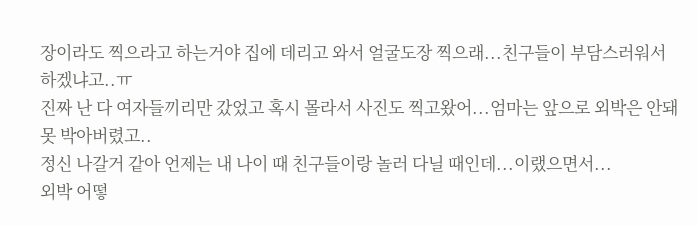장이라도 찍으라고 하는거야 집에 데리고 와서 얼굴도장 찍으래...친구들이 부담스러워서 하겠냐고..ㅠ
진짜 난 다 여자들끼리만 갔었고 혹시 몰라서 사진도 찍고왔어...엄마는 앞으로 외박은 안돼 못 박아버렸고..
정신 나갈거 같아 언제는 내 나이 때 친구들이랑 놀러 다닐 때인데...이랬으면서...
외박 어떻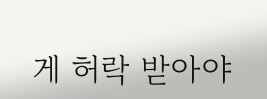게 허락 받아야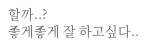할까..?
좋게좋게 잘 하고싶다..